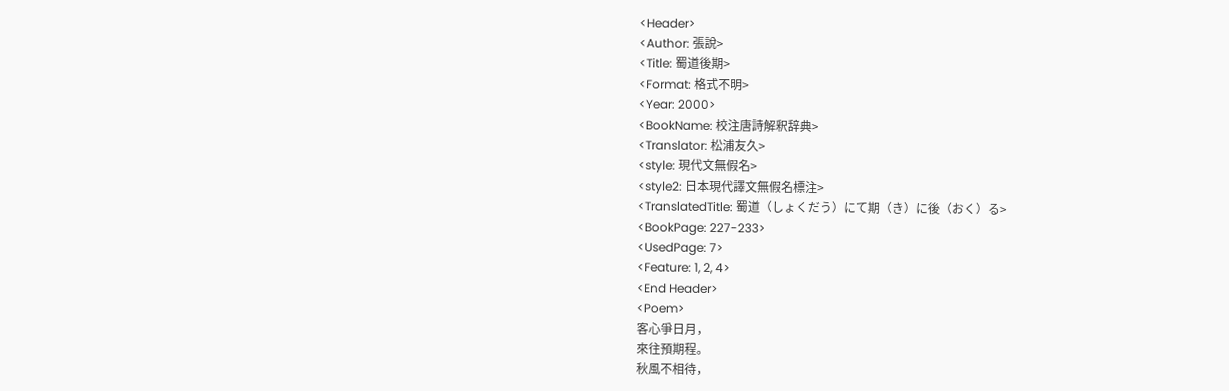<Header>
<Author: 張說>
<Title: 蜀道後期>
<Format: 格式不明>
<Year: 2000>
<BookName: 校注唐詩解釈辞典>
<Translator: 松浦友久>
<style: 現代文無假名>
<style2: 日本現代譯文無假名標注>
<TranslatedTitle: 蜀道（しょくだう）にて期（き）に後（おく）る>
<BookPage: 227-233>
<UsedPage: 7>
<Feature: 1, 2, 4>
<End Header>
<Poem>
客心爭日月，
來往預期程。
秋風不相待，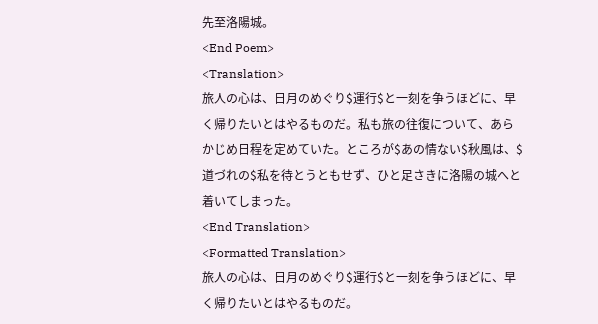先至洛陽城。
<End Poem>
<Translation>
旅人の心は、日月のめぐり$運行$と一刻を争うほどに、早く帰りたいとはやるものだ。私も旅の往復について、あらかじめ日程を定めていた。ところが$あの情ない$秋風は、$道づれの$私を待とうともせず、ひと足さきに洛陽の城へと着いてしまった。
<End Translation>
<Formatted Translation>
旅人の心は、日月のめぐり$運行$と一刻を争うほどに、早く帰りたいとはやるものだ。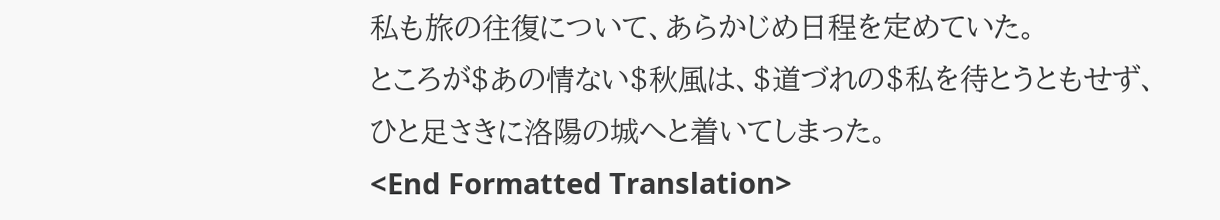私も旅の往復について、あらかじめ日程を定めていた。
ところが$あの情ない$秋風は、$道づれの$私を待とうともせず、
ひと足さきに洛陽の城へと着いてしまった。
<End Formatted Translation>